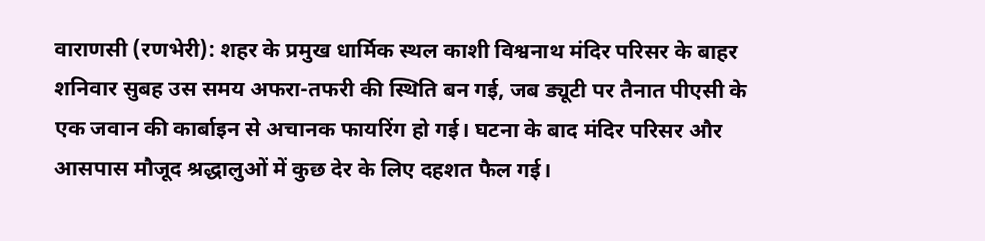वाराणसी (रणभेरी): शहर के प्रमुख धार्मिक स्थल काशी विश्वनाथ मंदिर परिसर के बाहर शनिवार सुबह उस समय अफरा-तफरी की स्थिति बन गई, जब ड्यूटी पर तैनात पीएसी के एक जवान की कार्बाइन से अचानक फायरिंग हो गई। घटना के बाद मंदिर परिसर और आसपास मौजूद श्रद्धालुओं में कुछ देर के लिए दहशत फैल गई।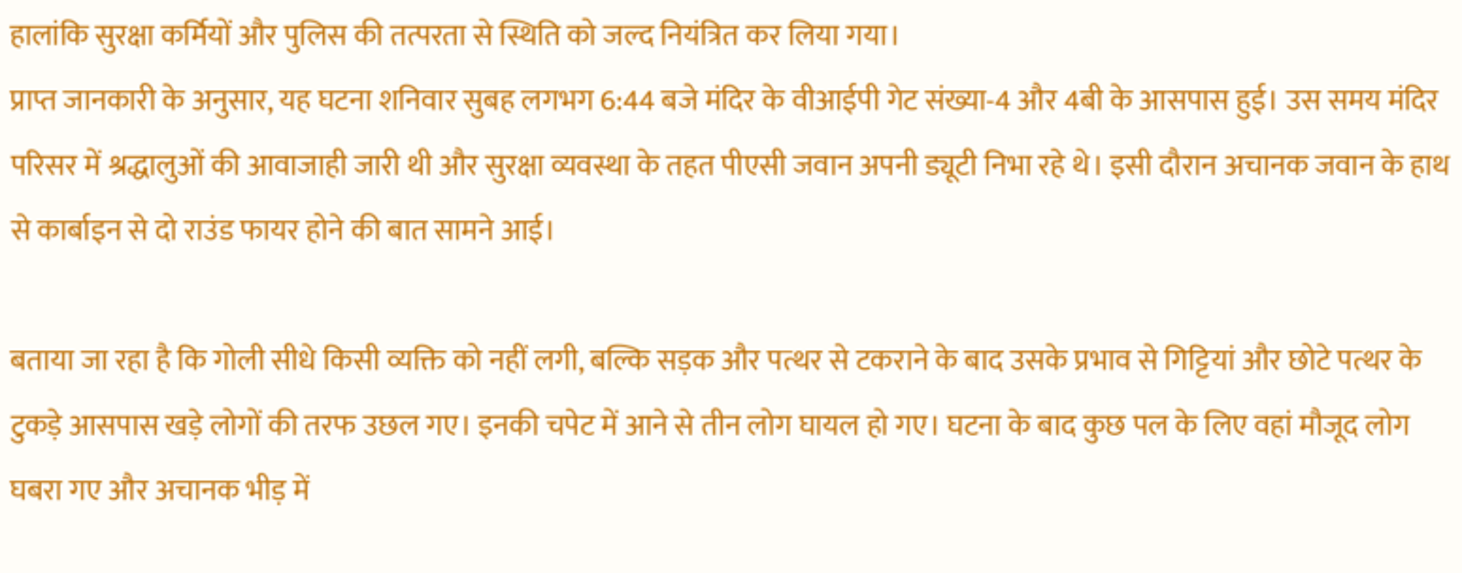हालांकि सुरक्षा कर्मियों और पुलिस की तत्परता से स्थिति को जल्द नियंत्रित कर लिया गया।
प्राप्त जानकारी के अनुसार, यह घटना शनिवार सुबह लगभग 6:44 बजे मंदिर के वीआईपी गेट संख्या-4 और 4बी के आसपास हुई। उस समय मंदिर परिसर में श्रद्धालुओं की आवाजाही जारी थी और सुरक्षा व्यवस्था के तहत पीएसी जवान अपनी ड्यूटी निभा रहे थे। इसी दौरान अचानक जवान के हाथ से कार्बाइन से दो राउंड फायर होने की बात सामने आई।

बताया जा रहा है कि गोली सीधे किसी व्यक्ति को नहीं लगी, बल्कि सड़क और पत्थर से टकराने के बाद उसके प्रभाव से गिट्टियां और छोटे पत्थर के टुकड़े आसपास खड़े लोगों की तरफ उछल गए। इनकी चपेट में आने से तीन लोग घायल हो गए। घटना के बाद कुछ पल के लिए वहां मौजूद लोग घबरा गए और अचानक भीड़ में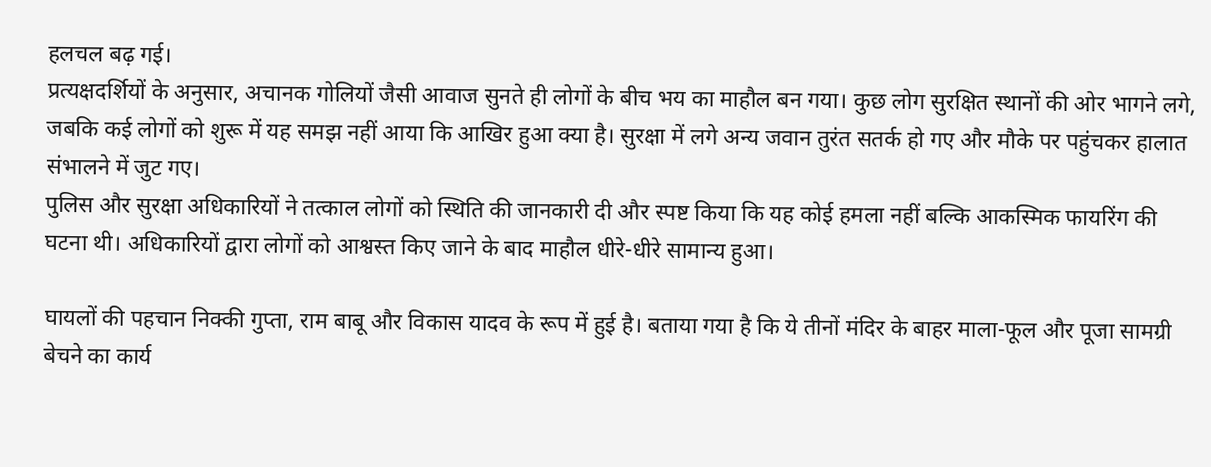हलचल बढ़ गई।
प्रत्यक्षदर्शियों के अनुसार, अचानक गोलियों जैसी आवाज सुनते ही लोगों के बीच भय का माहौल बन गया। कुछ लोग सुरक्षित स्थानों की ओर भागने लगे, जबकि कई लोगों को शुरू में यह समझ नहीं आया कि आखिर हुआ क्या है। सुरक्षा में लगे अन्य जवान तुरंत सतर्क हो गए और मौके पर पहुंचकर हालात संभालने में जुट गए।
पुलिस और सुरक्षा अधिकारियों ने तत्काल लोगों को स्थिति की जानकारी दी और स्पष्ट किया कि यह कोई हमला नहीं बल्कि आकस्मिक फायरिंग की घटना थी। अधिकारियों द्वारा लोगों को आश्वस्त किए जाने के बाद माहौल धीरे-धीरे सामान्य हुआ।

घायलों की पहचान निक्की गुप्ता, राम बाबू और विकास यादव के रूप में हुई है। बताया गया है कि ये तीनों मंदिर के बाहर माला-फूल और पूजा सामग्री बेचने का कार्य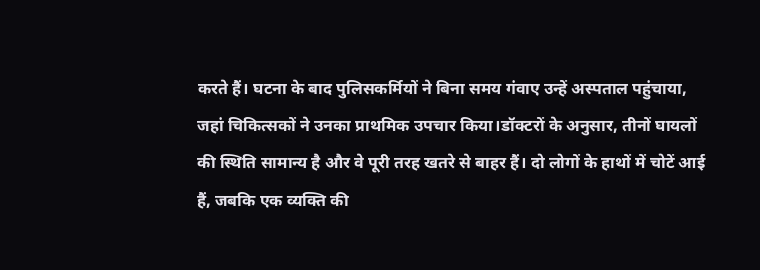करते हैं। घटना के बाद पुलिसकर्मियों ने बिना समय गंवाए उन्हें अस्पताल पहुंचाया, जहां चिकित्सकों ने उनका प्राथमिक उपचार किया।डॉक्टरों के अनुसार, तीनों घायलों की स्थिति सामान्य है और वे पूरी तरह खतरे से बाहर हैं। दो लोगों के हाथों में चोटें आई हैं, जबकि एक व्यक्ति की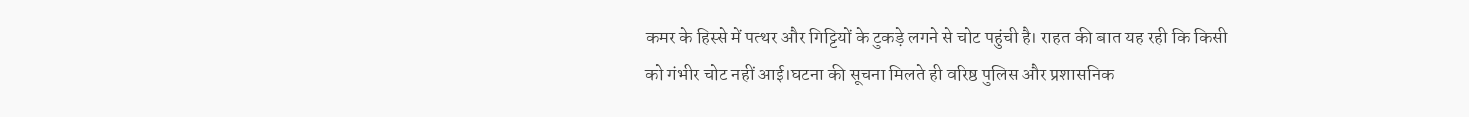कमर के हिस्से में पत्थर और गिट्टियों के टुकड़े लगने से चोट पहुंची है। राहत की बात यह रही कि किसी को गंभीर चोट नहीं आई।घटना की सूचना मिलते ही वरिष्ठ पुलिस और प्रशासनिक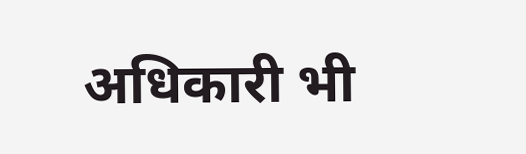अधिकारी भी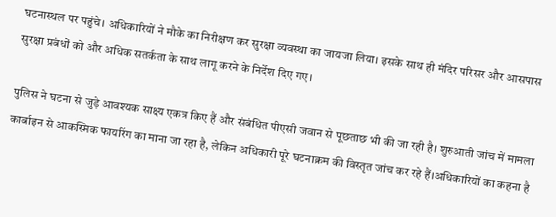घटनास्थल पर पहुंचे। अधिकारियों ने मौके का निरीक्षण कर सुरक्षा व्यवस्था का जायजा लिया। इसके साथ ही मंदिर परिसर और आसपास सुरक्षा प्रबंधों को और अधिक सतर्कता के साथ लागू करने के निर्देश दिए गए।

पुलिस ने घटना से जुड़े आवश्यक साक्ष्य एकत्र किए हैं और संबंधित पीएसी जवान से पूछताछ भी की जा रही है। शुरुआती जांच में मामला कार्बाइन से आकस्मिक फायरिंग का माना जा रहा है, लेकिन अधिकारी पूरे घटनाक्रम की विस्तृत जांच कर रहे हैं।अधिकारियों का कहना है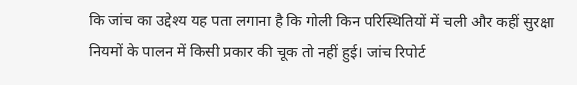कि जांच का उद्देश्य यह पता लगाना है कि गोली किन परिस्थितियों में चली और कहीं सुरक्षा नियमों के पालन में किसी प्रकार की चूक तो नहीं हुई। जांच रिपोर्ट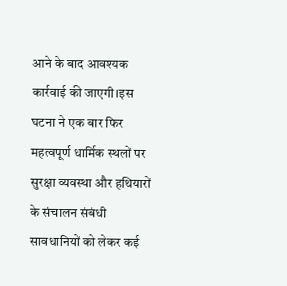आने के बाद आवश्यक कार्रवाई की जाएगी।इस घटना ने एक बार फिर महत्वपूर्ण धार्मिक स्थलों पर सुरक्षा व्यवस्था और हथियारों के संचालन संबंधी सावधानियों को लेकर कई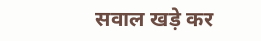सवाल खड़े कर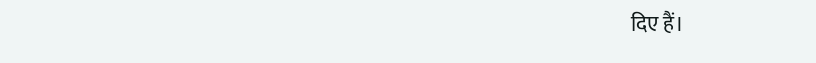दिए हैं।